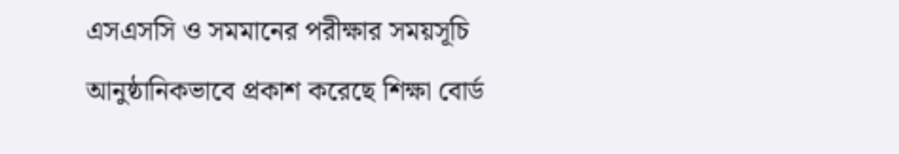এসএসসি ও সমমানের পরীক্ষার সময়সূচি আনুষ্ঠানিকভাবে প্রকাশ করেছে শিক্ষা বোর্ড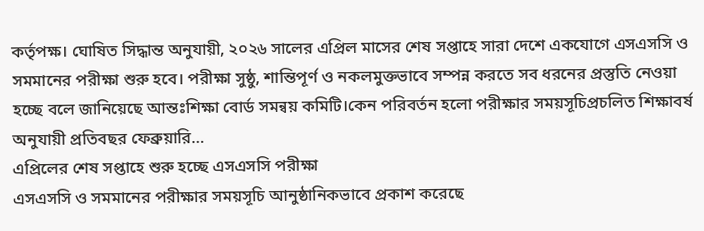কর্তৃপক্ষ। ঘোষিত সিদ্ধান্ত অনুযায়ী, ২০২৬ সালের এপ্রিল মাসের শেষ সপ্তাহে সারা দেশে একযোগে এসএসসি ও সমমানের পরীক্ষা শুরু হবে। পরীক্ষা সুষ্ঠু, শান্তিপূর্ণ ও নকলমুক্তভাবে সম্পন্ন করতে সব ধরনের প্রস্তুতি নেওয়া হচ্ছে বলে জানিয়েছে আন্তঃশিক্ষা বোর্ড সমন্বয় কমিটি।কেন পরিবর্তন হলো পরীক্ষার সময়সূচিপ্রচলিত শিক্ষাবর্ষ অনুযায়ী প্রতিবছর ফেব্রুয়ারি…
এপ্রিলের শেষ সপ্তাহে শুরু হচ্ছে এসএসসি পরীক্ষা
এসএসসি ও সমমানের পরীক্ষার সময়সূচি আনুষ্ঠানিকভাবে প্রকাশ করেছে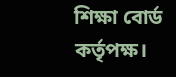শিক্ষা বোর্ড কর্তৃপক্ষ।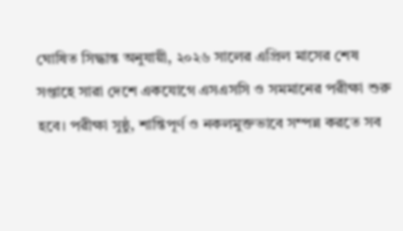ঘোষিত সিদ্ধান্ত অনুযায়ী, ২০২৬ সালের এপ্রিল মাসের শেষ সপ্তাহে সারা দেশে একযোগে এসএসসি ও সমমানের পরীক্ষা শুরু হবে। পরীক্ষা সুষ্ঠু, শান্তিপূর্ণ ও নকলমুক্তভাবে সম্পন্ন করতে সব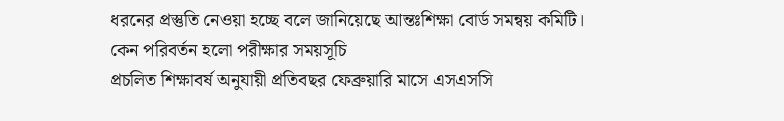ধরনের প্রস্তুতি নেওয়া হচ্ছে বলে জানিয়েছে আন্তঃশিক্ষা বোর্ড সমন্বয় কমিটি।
কেন পরিবর্তন হলো পরীক্ষার সময়সূচি
প্রচলিত শিক্ষাবর্ষ অনুযায়ী প্রতিবছর ফেব্রুয়ারি মাসে এসএসসি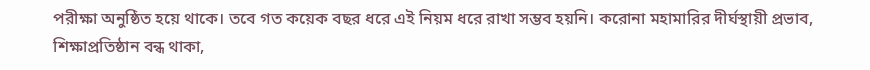পরীক্ষা অনুষ্ঠিত হয়ে থাকে। তবে গত কয়েক বছর ধরে এই নিয়ম ধরে রাখা সম্ভব হয়নি। করোনা মহামারির দীর্ঘস্থায়ী প্রভাব, শিক্ষাপ্রতিষ্ঠান বন্ধ থাকা,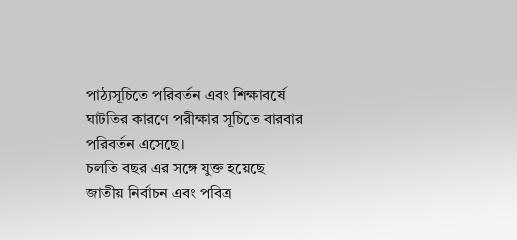পাঠ্যসূচিতে পরিবর্তন এবং শিক্ষাবর্ষে ঘাটতির কারণে পরীক্ষার সূচিতে বারবার পরিবর্তন এসেছে।
চলতি বছর এর সঙ্গে যুক্ত হয়েছে জাতীয় নির্বাচন এবং পবিত্র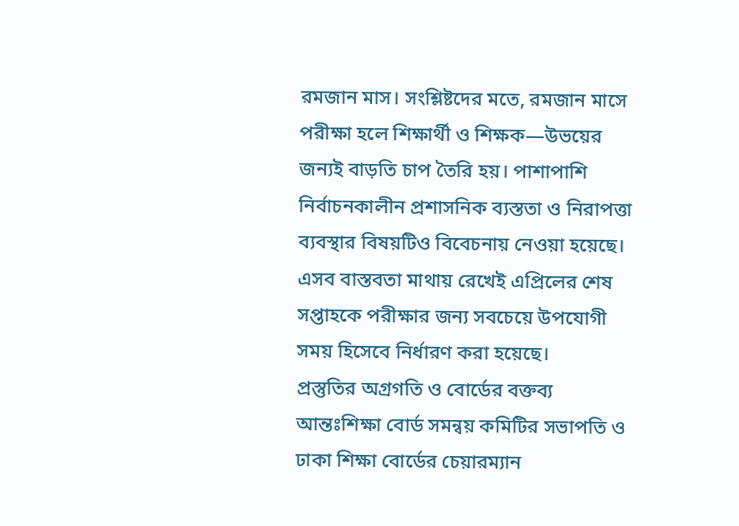রমজান মাস। সংশ্লিষ্টদের মতে, রমজান মাসে পরীক্ষা হলে শিক্ষার্থী ও শিক্ষক—উভয়ের জন্যই বাড়তি চাপ তৈরি হয়। পাশাপাশি নির্বাচনকালীন প্রশাসনিক ব্যস্ততা ও নিরাপত্তা ব্যবস্থার বিষয়টিও বিবেচনায় নেওয়া হয়েছে। এসব বাস্তবতা মাথায় রেখেই এপ্রিলের শেষ সপ্তাহকে পরীক্ষার জন্য সবচেয়ে উপযোগী সময় হিসেবে নির্ধারণ করা হয়েছে।
প্রস্তুতির অগ্রগতি ও বোর্ডের বক্তব্য
আন্তঃশিক্ষা বোর্ড সমন্বয় কমিটির সভাপতি ও ঢাকা শিক্ষা বোর্ডের চেয়ারম্যান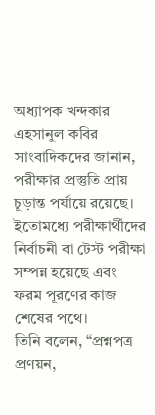অধ্যাপক খন্দকার এহসানুল কবির সাংবাদিকদের জানান, পরীক্ষার প্রস্তুতি প্রায় চূড়ান্ত পর্যায়ে রয়েছে। ইতোমধ্যে পরীক্ষার্থীদের নির্বাচনী বা টেস্ট পরীক্ষা সম্পন্ন হয়েছে এবং ফরম পূরণের কাজ শেষের পথে।
তিনি বলেন, “প্রশ্নপত্র প্রণয়ন,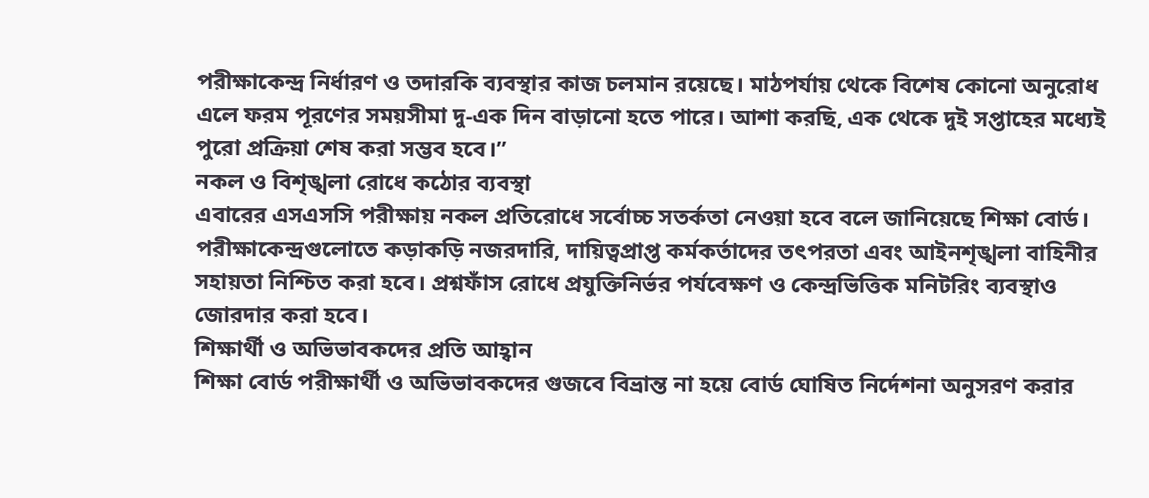পরীক্ষাকেন্দ্র নির্ধারণ ও তদারকি ব্যবস্থার কাজ চলমান রয়েছে। মাঠপর্যায় থেকে বিশেষ কোনো অনুরোধ এলে ফরম পূরণের সময়সীমা দু-এক দিন বাড়ানো হতে পারে। আশা করছি, এক থেকে দুই সপ্তাহের মধ্যেই পুরো প্রক্রিয়া শেষ করা সম্ভব হবে।”
নকল ও বিশৃঙ্খলা রোধে কঠোর ব্যবস্থা
এবারের এসএসসি পরীক্ষায় নকল প্রতিরোধে সর্বোচ্চ সতর্কতা নেওয়া হবে বলে জানিয়েছে শিক্ষা বোর্ড। পরীক্ষাকেন্দ্রগুলোতে কড়াকড়ি নজরদারি, দায়িত্বপ্রাপ্ত কর্মকর্তাদের তৎপরতা এবং আইনশৃঙ্খলা বাহিনীর সহায়তা নিশ্চিত করা হবে। প্রশ্নফাঁস রোধে প্রযুক্তিনির্ভর পর্যবেক্ষণ ও কেন্দ্রভিত্তিক মনিটরিং ব্যবস্থাও জোরদার করা হবে।
শিক্ষার্থী ও অভিভাবকদের প্রতি আহ্বান
শিক্ষা বোর্ড পরীক্ষার্থী ও অভিভাবকদের গুজবে বিভ্রান্ত না হয়ে বোর্ড ঘোষিত নির্দেশনা অনুসরণ করার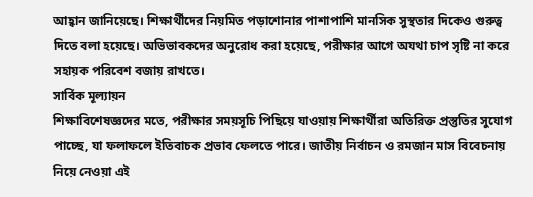আহ্বান জানিয়েছে। শিক্ষার্থীদের নিয়মিত পড়াশোনার পাশাপাশি মানসিক সুস্থতার দিকেও গুরুত্ব দিতে বলা হয়েছে। অভিভাবকদের অনুরোধ করা হয়েছে, পরীক্ষার আগে অযথা চাপ সৃষ্টি না করে সহায়ক পরিবেশ বজায় রাখতে।
সার্বিক মূল্যায়ন
শিক্ষাবিশেষজ্ঞদের মতে, পরীক্ষার সময়সূচি পিছিয়ে যাওয়ায় শিক্ষার্থীরা অতিরিক্ত প্রস্তুতির সুযোগ পাচ্ছে, যা ফলাফলে ইতিবাচক প্রভাব ফেলতে পারে। জাতীয় নির্বাচন ও রমজান মাস বিবেচনায় নিয়ে নেওয়া এই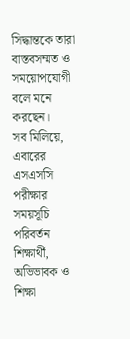সিদ্ধান্তকে তারা বাস্তবসম্মত ও সময়োপযোগী বলে মনে করছেন।
সব মিলিয়ে, এবারের এসএসসি পরীক্ষার সময়সূচি পরিবর্তন শিক্ষার্থী, অভিভাবক ও শিক্ষা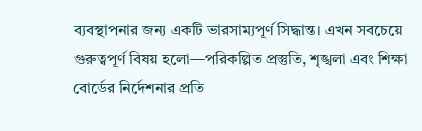ব্যবস্থাপনার জন্য একটি ভারসাম্যপূর্ণ সিদ্ধান্ত। এখন সবচেয়ে গুরুত্বপূর্ণ বিষয় হলো—পরিকল্পিত প্রস্তুতি, শৃঙ্খলা এবং শিক্ষা বোর্ডের নির্দেশনার প্রতি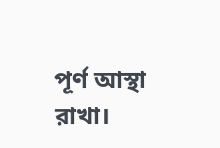পূর্ণ আস্থা রাখা।